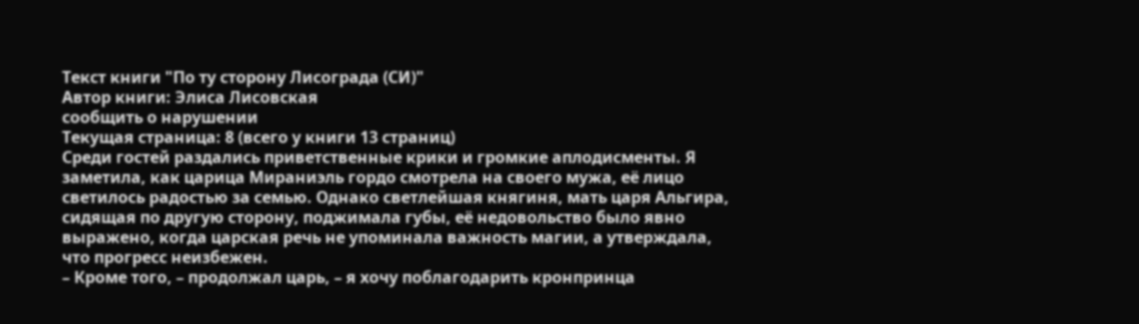Текст книги "По ту сторону Лисограда (СИ)"
Автор книги: Элиса Лисовская
сообщить о нарушении
Текущая страница: 8 (всего у книги 13 страниц)
Среди гостей раздались приветственные крики и громкие аплодисменты. Я заметила, как царица Мираниэль гордо смотрела на своего мужа, её лицо светилось радостью за семью. Однако светлейшая княгиня, мать царя Альгира, сидящая по другую сторону, поджимала губы, её недовольство было явно выражено, когда царская речь не упоминала важность магии, а утверждала, что прогресс неизбежен.
– Кроме того, – продолжал царь, – я хочу поблагодарить кронпринца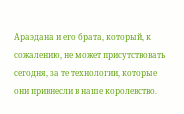Араэдана и его брата, который, к сожалению, не может присутствовать сегодня, за те технологии, которые они привнесли в наше королевство.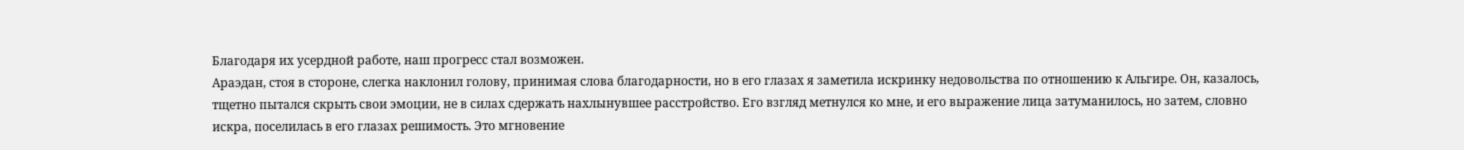Благодаря их усердной работе, наш прогресс стал возможен.
Араэдан, стоя в стороне, слегка наклонил голову, принимая слова благодарности, но в его глазах я заметила искринку недовольства по отношению к Альгире. Он, казалось, тщетно пытался скрыть свои эмоции, не в силах сдержать нахлынувшее расстройство. Его взгляд метнулся ко мне, и его выражение лица затуманилось, но затем, словно искра, поселилась в его глазах решимость. Это мгновение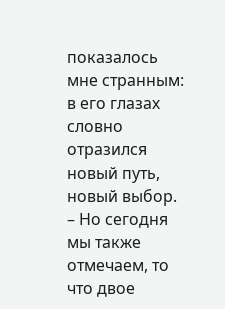показалось мне странным: в его глазах словно отразился новый путь, новый выбор.
– Но сегодня мы также отмечаем, то что двое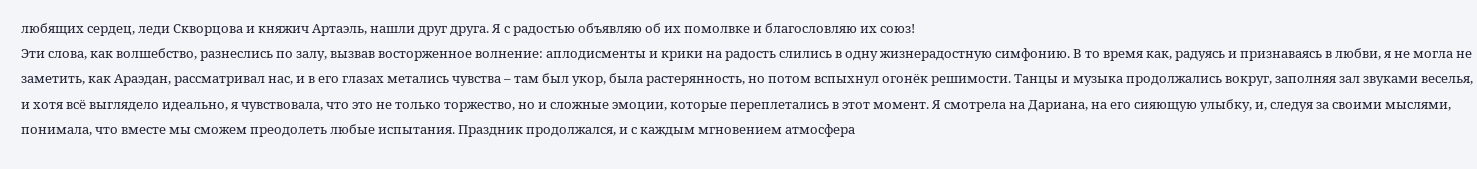любящих сердец, леди Скворцова и княжич Артаэль, нашли друг друга. Я с радостью объявляю об их помолвке и благословляю их союз!
Эти слова, как волшебство, разнеслись по залу, вызвав восторженное волнение: аплодисменты и крики на радость слились в одну жизнерадостную симфонию. В то время как, радуясь и признаваясь в любви, я не могла не заметить, как Араэдан, рассматривал нас, и в его глазах метались чувства – там был укор, была растерянность, но потом вспыхнул огонёк решимости. Танцы и музыка продолжались вокруг, заполняя зал звуками веселья, и хотя всё выглядело идеально, я чувствовала, что это не только торжество, но и сложные эмоции, которые переплетались в этот момент. Я смотрела на Дариана, на его сияющую улыбку, и, следуя за своими мыслями, понимала, что вместе мы сможем преодолеть любые испытания. Праздник продолжался, и с каждым мгновением атмосфера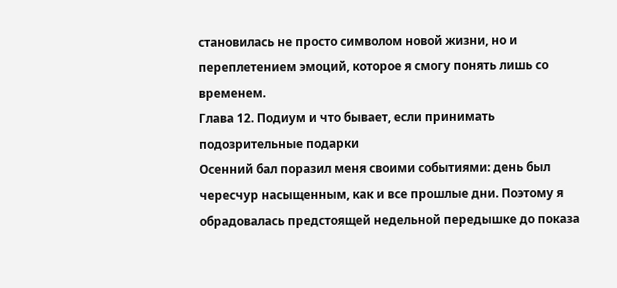становилась не просто символом новой жизни, но и переплетением эмоций, которое я смогу понять лишь со временем.
Глава 12. Подиум и что бывает, если принимать подозрительные подарки
Осенний бал поразил меня своими событиями: день был чересчур насыщенным, как и все прошлые дни. Поэтому я обрадовалась предстоящей недельной передышке до показа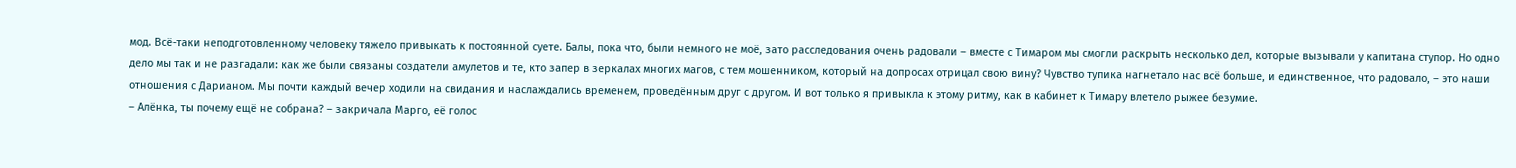мод. Всё-таки неподготовленному человеку тяжело привыкать к постоянной суете. Балы, пока что, были немного не моё, зато расследования очень радовали – вместе с Тимаром мы смогли раскрыть несколько дел, которые вызывали у капитана ступор. Но одно дело мы так и не разгадали: как же были связаны создатели амулетов и те, кто запер в зеркалах многих магов, с тем мошенником, который на допросах отрицал свою вину? Чувство тупика нагнетало нас всё больше, и единственное, что радовало, – это наши отношения с Дарианом. Мы почти каждый вечер ходили на свидания и наслаждались временем, проведённым друг с другом. И вот только я привыкла к этому ритму, как в кабинет к Тимару влетело рыжее безумие.
– Алёнка, ты почему ещё не собрана? – закричала Марго, её голос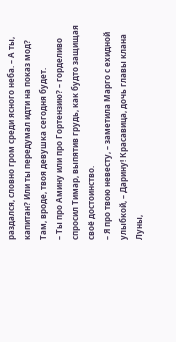раздался, словно гром среди ясного неба. – А ты, капитан? Или ты передумал идти на показ мод? Там, вроде, твоя девушка сегодня будет.
– Ты про Амину или про Гортензию? – горделиво спросил Тимар, выпятив грудь, как будто защищая своё достоинство.
– Я про твою невесту, – заметила Марго с ехидной улыбкой, – Дарину! Красавица, дочь главы клана Луны,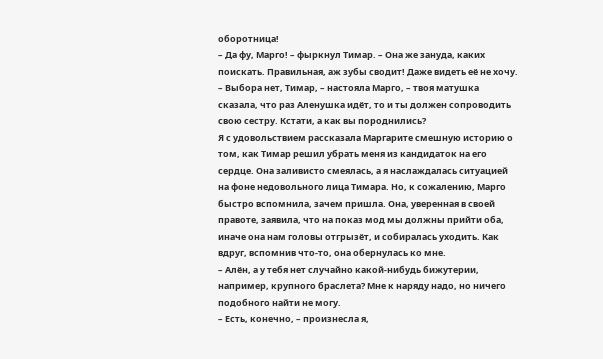оборотница!
– Да фу, Марго! – фыркнул Тимар. – Она же зануда, каких поискать. Правильная, аж зубы сводит! Даже видеть её не хочу.
– Выбора нет, Тимар, – настояла Марго, – твоя матушка сказала, что раз Аленушка идёт, то и ты должен сопроводить свою сестру. Кстати, а как вы породнились?
Я с удовольствием рассказала Маргарите смешную историю о том, как Тимар решил убрать меня из кандидаток на его сердце. Она заливисто смеялась, а я наслаждалась ситуацией на фоне недовольного лица Тимара. Но, к сожалению, Марго быстро вспомнила, зачем пришла. Она, уверенная в своей правоте, заявила, что на показ мод мы должны прийти оба, иначе она нам головы отгрызёт, и собиралась уходить. Как вдруг, вспомнив что-то, она обернулась ко мне.
– Алён, а у тебя нет случайно какой-нибудь бижутерии, например, крупного браслета? Мне к наряду надо, но ничего подобного найти не могу.
– Есть, конечно, – произнесла я,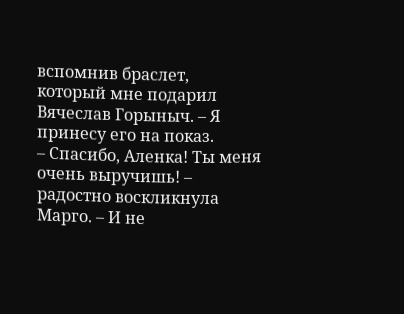вспомнив браслет, который мне подарил Вячеслав Горыныч. – Я принесу его на показ.
– Спасибо, Аленка! Ты меня очень выручишь! – радостно воскликнула Марго. – И не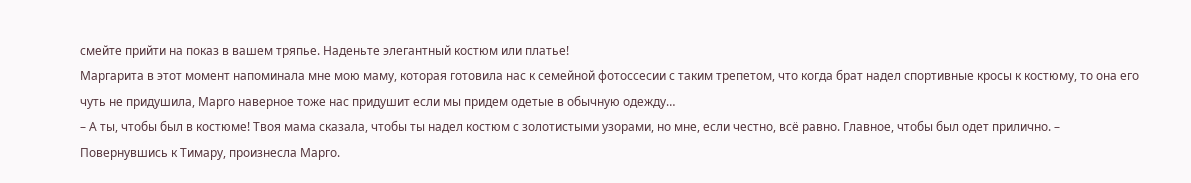смейте прийти на показ в вашем тряпье. Наденьте элегантный костюм или платье!
Маргарита в этот момент напоминала мне мою маму, которая готовила нас к семейной фотоссесии с таким трепетом, что когда брат надел спортивные кросы к костюму, то она его чуть не придушила, Марго наверное тоже нас придушит если мы придем одетые в обычную одежду…
– А ты, чтобы был в костюме! Твоя мама сказала, чтобы ты надел костюм с золотистыми узорами, но мне, если честно, всё равно. Главное, чтобы был одет прилично. – Повернувшись к Тимару, произнесла Марго.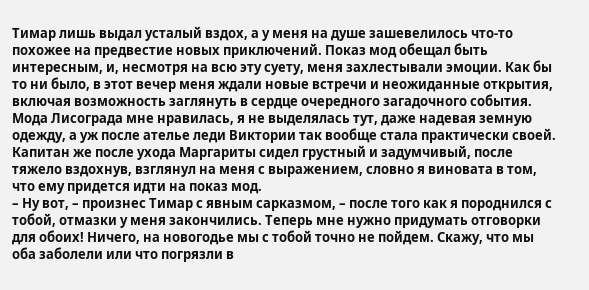Тимар лишь выдал усталый вздох, а у меня на душе зашевелилось что-то похожее на предвестие новых приключений. Показ мод обещал быть интересным, и, несмотря на всю эту суету, меня захлестывали эмоции. Как бы то ни было, в этот вечер меня ждали новые встречи и неожиданные открытия, включая возможность заглянуть в сердце очередного загадочного события. Мода Лисограда мне нравилась, я не выделялась тут, даже надевая земную одежду, а уж после ателье леди Виктории так вообще стала практически своей. Капитан же после ухода Маргариты сидел грустный и задумчивый, после тяжело вздохнув, взглянул на меня с выражением, словно я виновата в том, что ему придется идти на показ мод.
– Ну вот, – произнес Тимар с явным сарказмом, – после того как я породнился с тобой, отмазки у меня закончились. Теперь мне нужно придумать отговорки для обоих! Ничего, на новогодье мы с тобой точно не пойдем. Скажу, что мы оба заболели или что погрязли в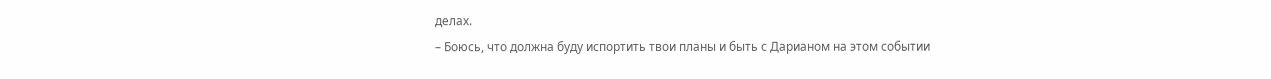делах.
– Боюсь, что должна буду испортить твои планы и быть с Дарианом на этом событии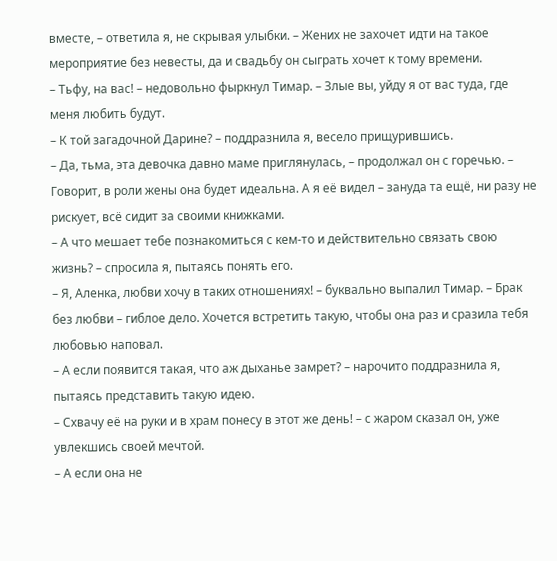вместе, – ответила я, не скрывая улыбки. – Жених не захочет идти на такое мероприятие без невесты, да и свадьбу он сыграть хочет к тому времени.
– Тьфу, на вас! – недовольно фыркнул Тимар. – Злые вы, уйду я от вас туда, где меня любить будут.
– К той загадочной Дарине? – поддразнила я, весело прищурившись.
– Да, тьма, эта девочка давно маме приглянулась, – продолжал он с горечью. – Говорит, в роли жены она будет идеальна. А я её видел – зануда та ещё, ни разу не рискует, всё сидит за своими книжками.
– А что мешает тебе познакомиться с кем-то и действительно связать свою жизнь? – спросила я, пытаясь понять его.
– Я, Аленка, любви хочу в таких отношениях! – буквально выпалил Тимар. – Брак без любви – гиблое дело. Хочется встретить такую, чтобы она раз и сразила тебя любовью наповал.
– А если появится такая, что аж дыханье замрет? – нарочито поддразнила я, пытаясь представить такую идею.
– Схвачу её на руки и в храм понесу в этот же день! – с жаром сказал он, уже увлекшись своей мечтой.
– А если она не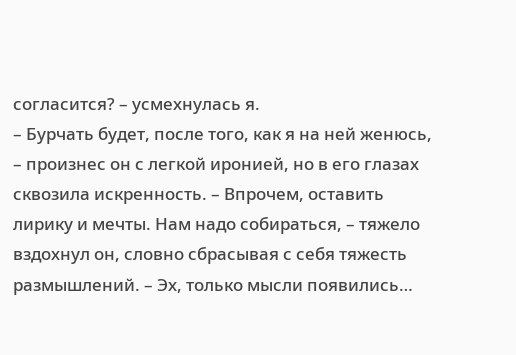согласится? – усмехнулась я.
– Бурчать будет, после того, как я на ней женюсь, – произнес он с легкой иронией, но в его глазах сквозила искренность. – Впрочем, оставить лирику и мечты. Нам надо собираться, – тяжело вздохнул он, словно сбрасывая с себя тяжесть размышлений. – Эх, только мысли появились…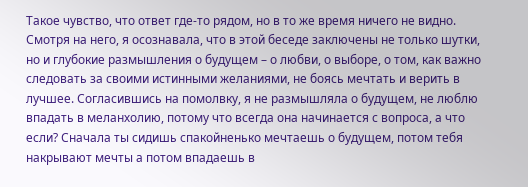Такое чувство, что ответ где-то рядом, но в то же время ничего не видно.
Смотря на него, я осознавала, что в этой беседе заключены не только шутки, но и глубокие размышления о будущем – о любви, о выборе, о том, как важно следовать за своими истинными желаниями, не боясь мечтать и верить в лучшее. Согласившись на помолвку, я не размышляла о будущем, не люблю впадать в меланхолию, потому что всегда она начинается с вопроса, а что если? Сначала ты сидишь спакойненько мечтаешь о будущем, потом тебя накрывают мечты а потом впадаешь в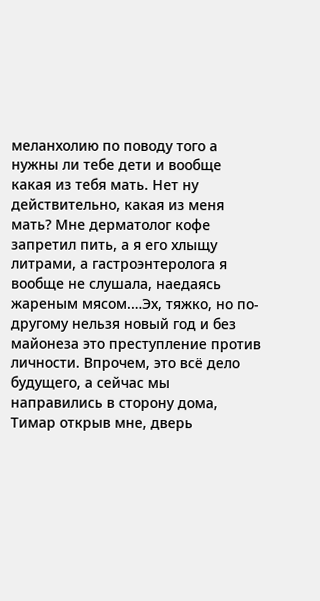меланхолию по поводу того а нужны ли тебе дети и вообще какая из тебя мать. Нет ну действительно, какая из меня мать? Мне дерматолог кофе запретил пить, а я его хлыщу литрами, а гастроэнтеролога я вообще не слушала, наедаясь жареным мясом.…Эх, тяжко, но по-другому нельзя новый год и без майонеза это преступление против личности. Впрочем, это всё дело будущего, а сейчас мы направились в сторону дома, Тимар открыв мне, дверь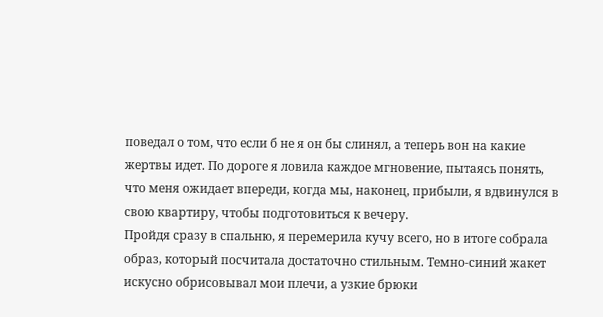поведал о том, что если б не я он бы слинял, а теперь вон на какие жертвы идет. По дороге я ловила каждое мгновение, пытаясь понять, что меня ожидает впереди, когда мы, наконец, прибыли, я вдвинулся в свою квартиру, чтобы подготовиться к вечеру.
Пройдя сразу в спальню, я перемерила кучу всего, но в итоге собрала образ, который посчитала достаточно стильным. Темно-синий жакет искусно обрисовывал мои плечи, а узкие брюки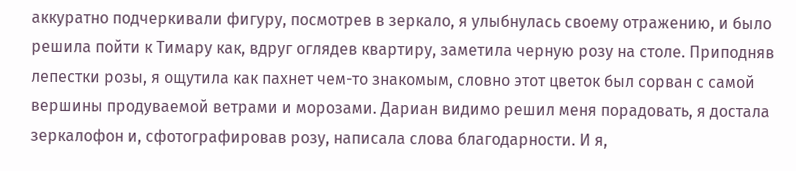аккуратно подчеркивали фигуру, посмотрев в зеркало, я улыбнулась своему отражению, и было решила пойти к Тимару как, вдруг оглядев квартиру, заметила черную розу на столе. Приподняв лепестки розы, я ощутила как пахнет чем-то знакомым, словно этот цветок был сорван с самой вершины продуваемой ветрами и морозами. Дариан видимо решил меня порадовать, я достала зеркалофон и, сфотографировав розу, написала слова благодарности. И я,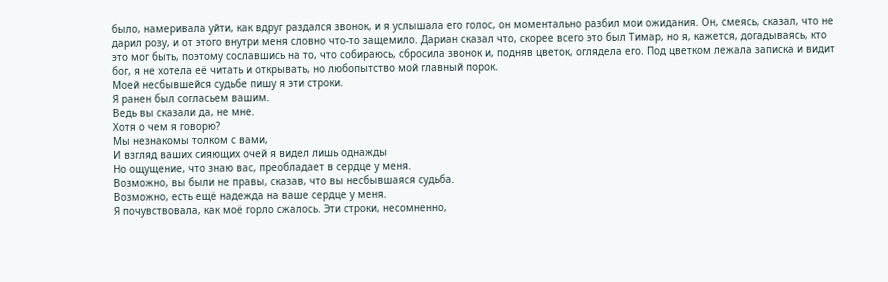было, намеривала уйти, как вдруг раздался звонок, и я услышала его голос, он моментально разбил мои ожидания. Он, смеясь, сказал, что не дарил розу, и от этого внутри меня словно что-то защемило. Дариан сказал что, скорее всего это был Тимар, но я, кажется, догадываясь, кто это мог быть, поэтому сославшись на то, что собираюсь, сбросила звонок и, подняв цветок, оглядела его. Под цветком лежала записка и видит бог, я не хотела её читать и открывать, но любопытство мой главный порок.
Моей несбывшейся судьбе пишу я эти строки.
Я ранен был согласьем вашим.
Ведь вы сказали да, не мне.
Хотя о чем я говорю?
Мы незнакомы толком с вами,
И взгляд ваших сияющих очей я видел лишь однажды
Но ощущение, что знаю вас, преобладает в сердце у меня.
Возможно, вы были не правы, сказав, что вы несбывшаяся судьба.
Возможно, есть ещё надежда на ваше сердце у меня.
Я почувствовала, как моё горло сжалось. Эти строки, несомненно,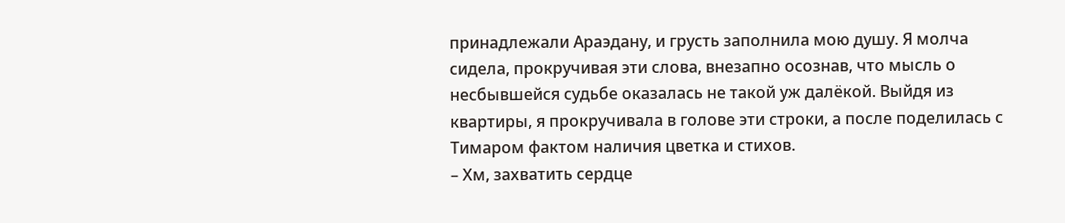принадлежали Араэдану, и грусть заполнила мою душу. Я молча сидела, прокручивая эти слова, внезапно осознав, что мысль о несбывшейся судьбе оказалась не такой уж далёкой. Выйдя из квартиры, я прокручивала в голове эти строки, а после поделилась с Тимаром фактом наличия цветка и стихов.
– Хм, захватить сердце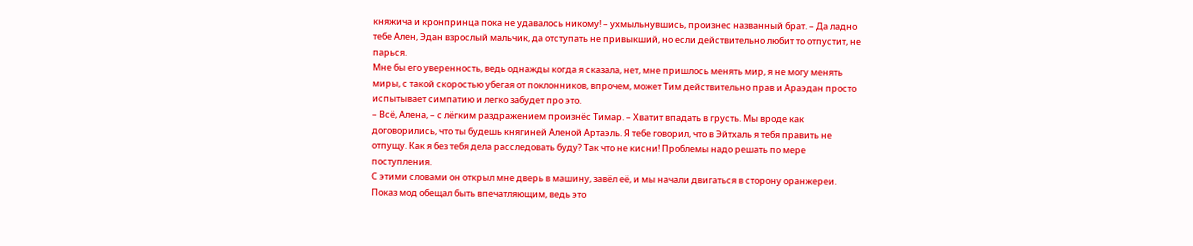княжича и кронпринца пока не удавалось никому! – ухмыльнувшись, произнес названный брат. – Да ладно тебе Ален, Эдан взрослый мальчик, да отступать не привыкший, но если действительно любит то отпустит, не парься.
Мне бы его уверенность, ведь однажды когда я сказала, нет, мне пришлось менять мир, я не могу менять миры, с такой скоростью убегая от поклонников, впрочем, может Тим действительно прав и Араэдан просто испытывает симпатию и легко забудет про это.
– Всё, Алена, – с лёгким раздражением произнёс Тимар. – Хватит впадать в грусть. Мы вроде как договорились, что ты будешь княгиней Аленой Артаэль. Я тебе говорил, что в Эйтхаль я тебя править не отпущу. Как я без тебя дела расследовать буду? Так что не кисни! Проблемы надо решать по мере поступления.
С этими словами он открыл мне дверь в машину, завёл её, и мы начали двигаться в сторону оранжереи. Показ мод обещал быть впечатляющим, ведь это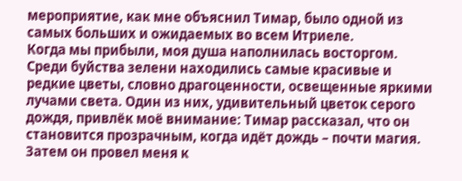мероприятие, как мне объяснил Тимар, было одной из самых больших и ожидаемых во всем Итриеле.
Когда мы прибыли, моя душа наполнилась восторгом. Среди буйства зелени находились самые красивые и редкие цветы, словно драгоценности, освещенные яркими лучами света. Один из них, удивительный цветок серого дождя, привлёк моё внимание: Тимар рассказал, что он становится прозрачным, когда идёт дождь – почти магия.
Затем он провел меня к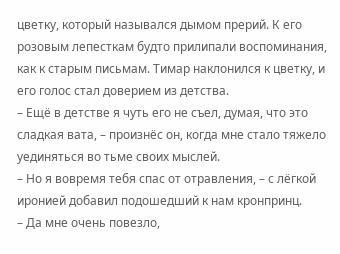цветку, который назывался дымом прерий. К его розовым лепесткам будто прилипали воспоминания, как к старым письмам. Тимар наклонился к цветку, и его голос стал доверием из детства.
– Ещё в детстве я чуть его не съел, думая, что это сладкая вата, – произнёс он, когда мне стало тяжело уединяться во тьме своих мыслей.
– Но я вовремя тебя спас от отравления, – с лёгкой иронией добавил подошедший к нам кронпринц.
– Да мне очень повезло,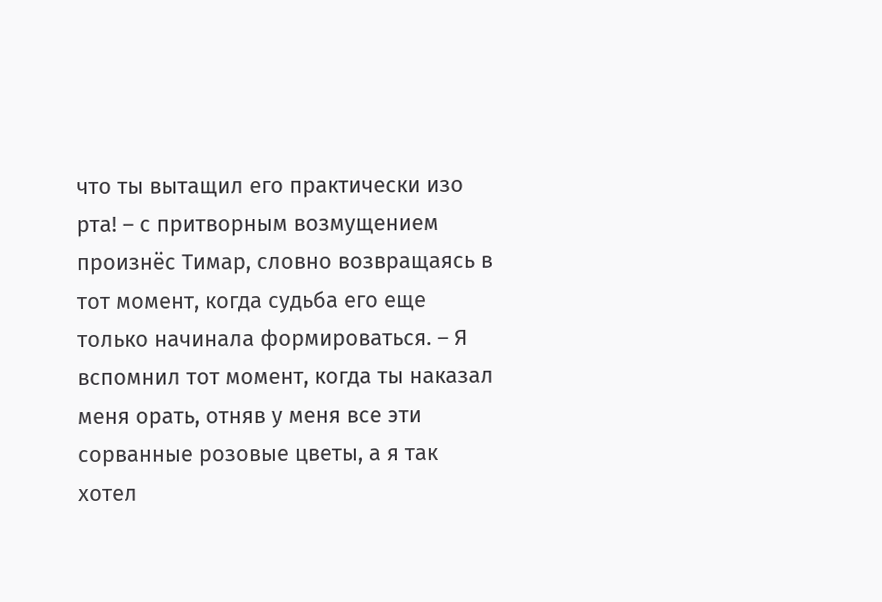что ты вытащил его практически изо рта! – с притворным возмущением произнёс Тимар, словно возвращаясь в тот момент, когда судьба его еще только начинала формироваться. – Я вспомнил тот момент, когда ты наказал меня орать, отняв у меня все эти сорванные розовые цветы, а я так хотел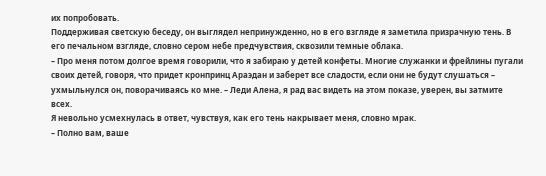их попробовать.
Поддерживая светскую беседу, он выглядел непринужденно, но в его взгляде я заметила призрачную тень. В его печальном взгляде, словно сером небе предчувствия, сквозили темные облака.
– Про меня потом долгое время говорили, что я забираю у детей конфеты. Многие служанки и фрейлины пугали своих детей, говоря, что придет кронпринц Араэдан и заберет все сладости, если они не будут слушаться – ухмыльнулся он, поворачиваясь ко мне. – Леди Алена, я рад вас видеть на этом показе, уверен, вы затмите всех.
Я невольно усмехнулась в ответ, чувствуя, как его тень накрывает меня, словно мрак.
– Полно вам, ваше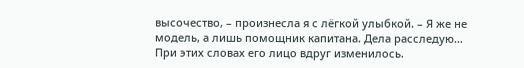высочество, – произнесла я с лёгкой улыбкой. – Я же не модель, а лишь помощник капитана. Дела расследую…
При этих словах его лицо вдруг изменилось.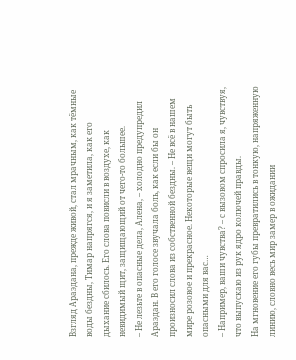Взгляд Араэдана, прежде живой, стал мрачным, как тёмные воды бездны, Тимар напрягся, и я заметила, как его дыхание сбилось. Его слова повисли в воздухе, как невидимый щит, защищающий от чего-то большее.
– Не лезьте в опасные дела, Алена, – холодно предупредил Араэдан. В его голосе звучала боль, как если бы он произносил слова из собственной бездны. – Не всё в нашем мире розовое и прекрасное. Некоторые вещи могут быть опасными для вас…
– Например, ваши чувства? – с вызовом спросила я, чувствуя, что выпускаю из рук ядро колючей правды.
На мгновение его губы превратились в тонкую, напряженную линию, словно весь мир замер в ожидании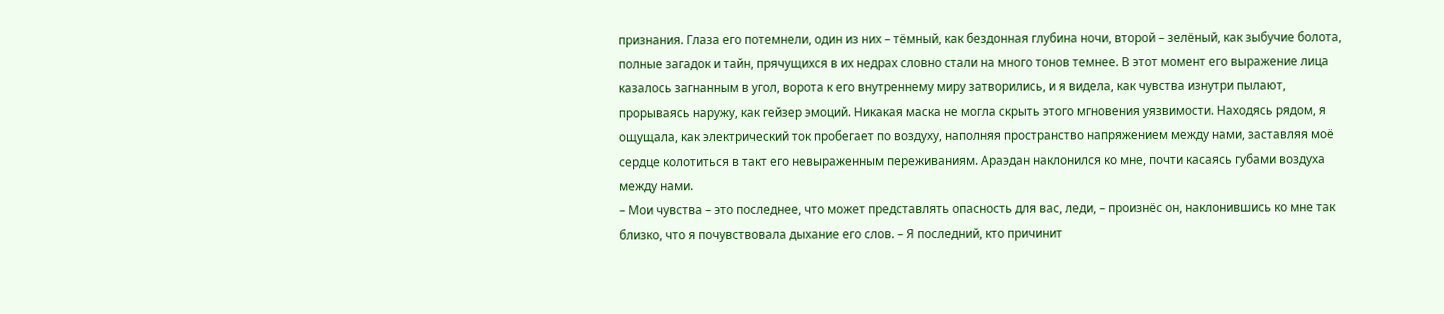признания. Глаза его потемнели, один из них – тёмный, как бездонная глубина ночи, второй – зелёный, как зыбучие болота, полные загадок и тайн, прячущихся в их недрах словно стали на много тонов темнее. В этот момент его выражение лица казалось загнанным в угол, ворота к его внутреннему миру затворились, и я видела, как чувства изнутри пылают, прорываясь наружу, как гейзер эмоций. Никакая маска не могла скрыть этого мгновения уязвимости. Находясь рядом, я ощущала, как электрический ток пробегает по воздуху, наполняя пространство напряжением между нами, заставляя моё сердце колотиться в такт его невыраженным переживаниям. Араэдан наклонился ко мне, почти касаясь губами воздуха между нами.
– Мои чувства – это последнее, что может представлять опасность для вас, леди, – произнёс он, наклонившись ко мне так близко, что я почувствовала дыхание его слов. – Я последний, кто причинит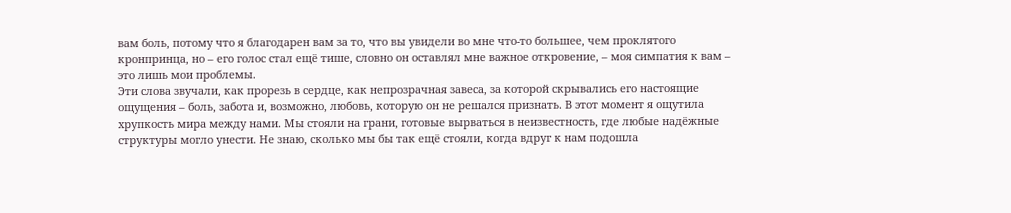вам боль, потому что я благодарен вам за то, что вы увидели во мне что-то большее, чем проклятого кронпринца, но – его голос стал ещё тише, словно он оставлял мне важное откровение, – моя симпатия к вам – это лишь мои проблемы.
Эти слова звучали, как прорезь в сердце, как непрозрачная завеса, за которой скрывались его настоящие ощущения – боль, забота и, возможно, любовь, которую он не решался признать. В этот момент я ощутила хрупкость мира между нами. Мы стояли на грани, готовые вырваться в неизвестность, где любые надёжные структуры могло унести. Не знаю, сколько мы бы так ещё стояли, когда вдруг к нам подошла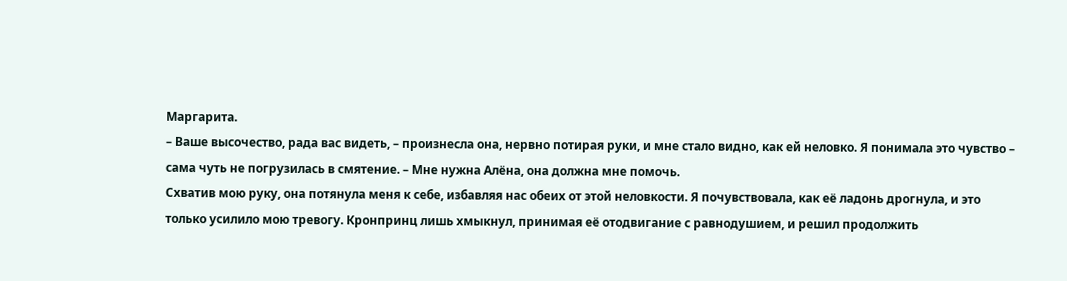Маргарита.
– Ваше высочество, рада вас видеть, – произнесла она, нервно потирая руки, и мне стало видно, как ей неловко. Я понимала это чувство – сама чуть не погрузилась в смятение. – Мне нужна Алёна, она должна мне помочь.
Схватив мою руку, она потянула меня к себе, избавляя нас обеих от этой неловкости. Я почувствовала, как её ладонь дрогнула, и это только усилило мою тревогу. Кронпринц лишь хмыкнул, принимая её отодвигание с равнодушием, и решил продолжить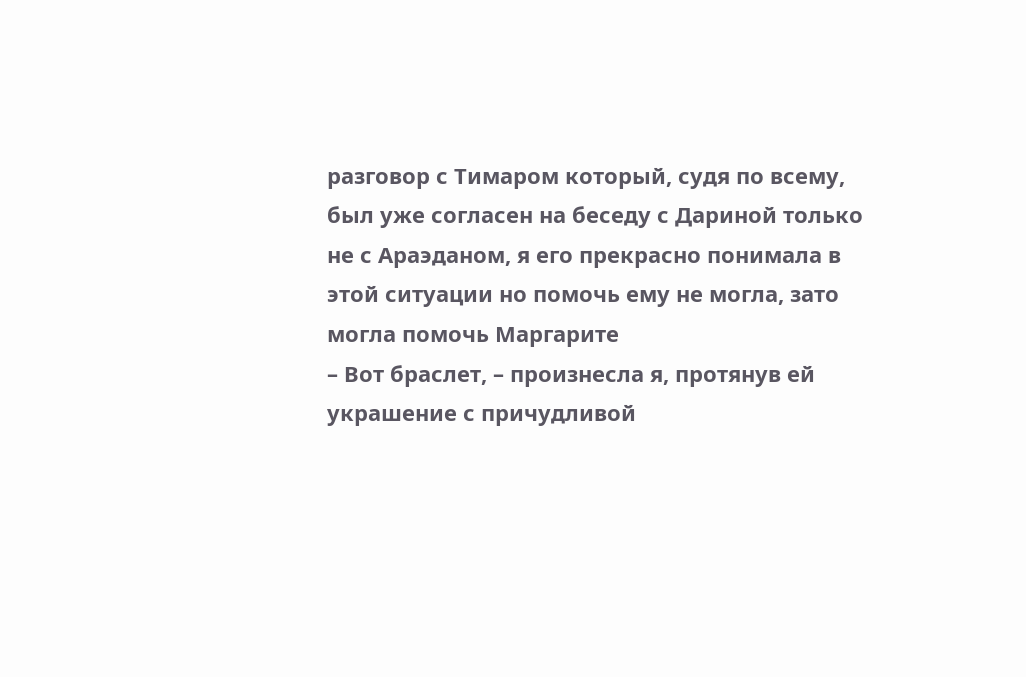разговор с Тимаром который, судя по всему, был уже согласен на беседу с Дариной только не с Араэданом, я его прекрасно понимала в этой ситуации но помочь ему не могла, зато могла помочь Маргарите
– Вот браслет, – произнесла я, протянув ей украшение с причудливой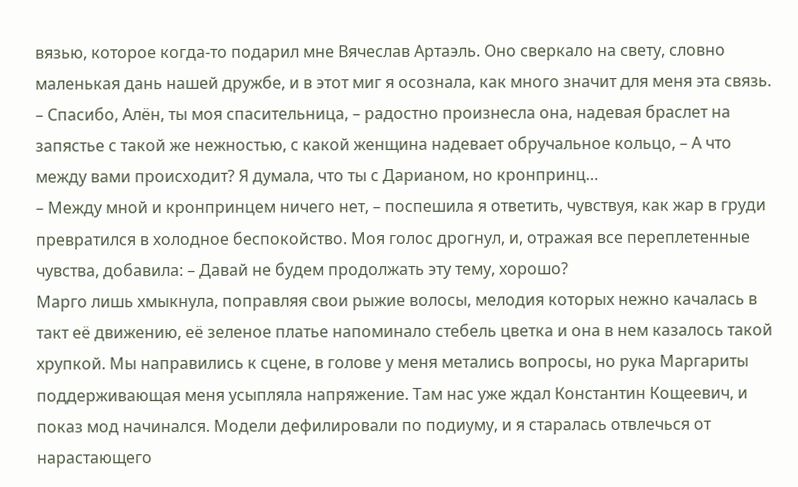вязью, которое когда-то подарил мне Вячеслав Артаэль. Оно сверкало на свету, словно маленькая дань нашей дружбе, и в этот миг я осознала, как много значит для меня эта связь.
– Спасибо, Алён, ты моя спасительница, – радостно произнесла она, надевая браслет на запястье с такой же нежностью, с какой женщина надевает обручальное кольцо, – А что между вами происходит? Я думала, что ты с Дарианом, но кронпринц…
– Между мной и кронпринцем ничего нет, – поспешила я ответить, чувствуя, как жар в груди превратился в холодное беспокойство. Моя голос дрогнул, и, отражая все переплетенные чувства, добавила: – Давай не будем продолжать эту тему, хорошо?
Марго лишь хмыкнула, поправляя свои рыжие волосы, мелодия которых нежно качалась в такт её движению, её зеленое платье напоминало стебель цветка и она в нем казалось такой хрупкой. Мы направились к сцене, в голове у меня метались вопросы, но рука Маргариты поддерживающая меня усыпляла напряжение. Там нас уже ждал Константин Кощеевич, и показ мод начинался. Модели дефилировали по подиуму, и я старалась отвлечься от нарастающего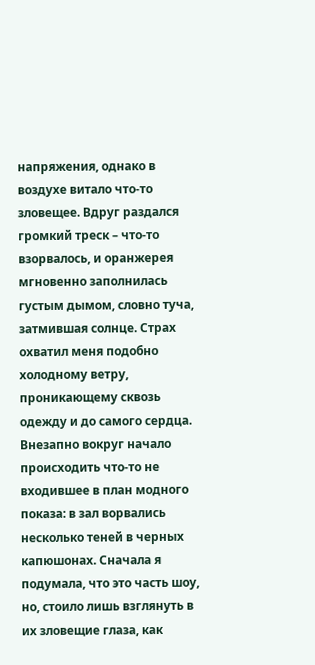напряжения, однако в воздухе витало что-то зловещее. Вдруг раздался громкий треск – что-то взорвалось, и оранжерея мгновенно заполнилась густым дымом, словно туча, затмившая солнце. Страх охватил меня подобно холодному ветру, проникающему сквозь одежду и до самого сердца.
Внезапно вокруг начало происходить что-то не входившее в план модного показа: в зал ворвались несколько теней в черных капюшонах. Сначала я подумала, что это часть шоу, но, стоило лишь взглянуть в их зловещие глаза, как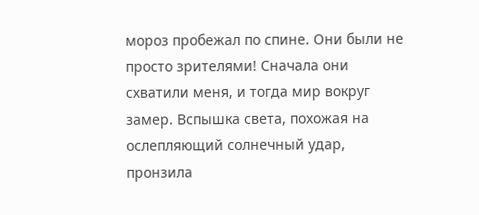мороз пробежал по спине. Они были не просто зрителями! Сначала они схватили меня, и тогда мир вокруг замер. Вспышка света, похожая на ослепляющий солнечный удар, пронзила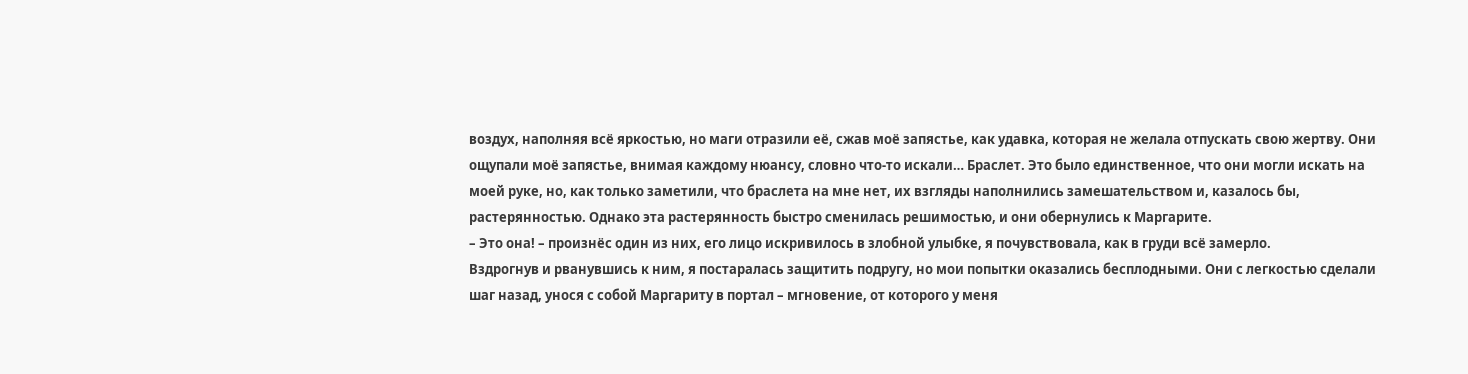воздух, наполняя всё яркостью, но маги отразили её, сжав моё запястье, как удавка, которая не желала отпускать свою жертву. Они ощупали моё запястье, внимая каждому нюансу, словно что-то искали… Браслет. Это было единственное, что они могли искать на моей руке, но, как только заметили, что браслета на мне нет, их взгляды наполнились замешательством и, казалось бы, растерянностью. Однако эта растерянность быстро сменилась решимостью, и они обернулись к Маргарите.
– Это она! – произнёс один из них, его лицо искривилось в злобной улыбке, я почувствовала, как в груди всё замерло.
Вздрогнув и рванувшись к ним, я постаралась защитить подругу, но мои попытки оказались бесплодными. Они с легкостью сделали шаг назад, унося с собой Маргариту в портал – мгновение, от которого у меня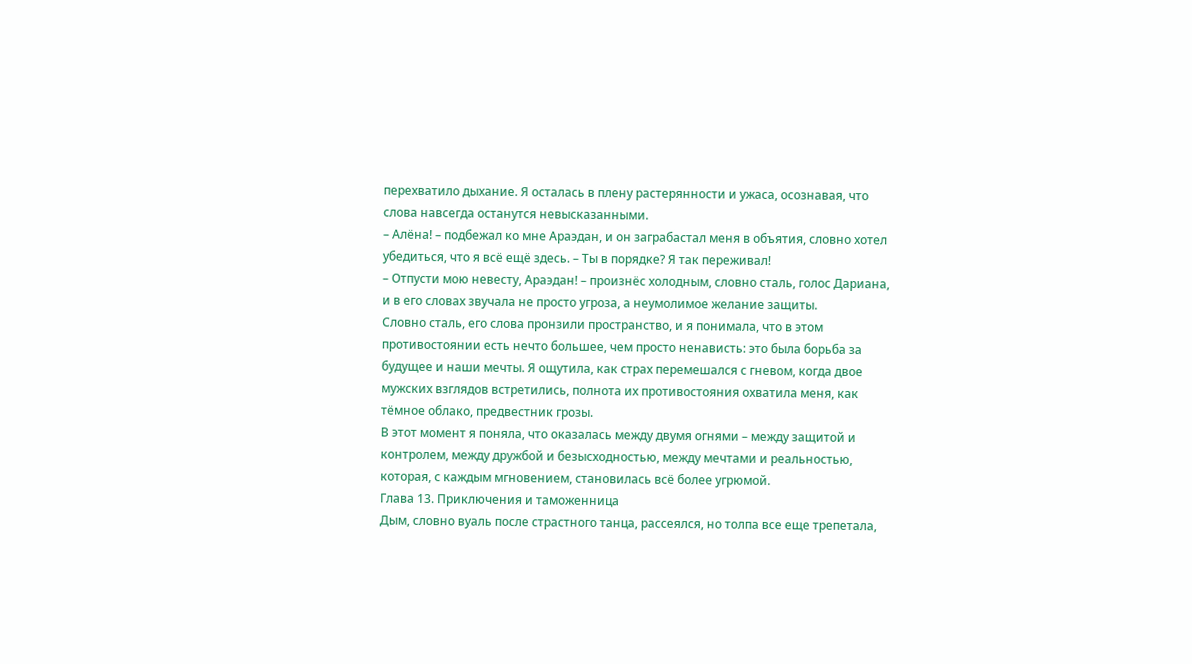перехватило дыхание. Я осталась в плену растерянности и ужаса, осознавая, что слова навсегда останутся невысказанными.
– Алёна! – подбежал ко мне Араэдан, и он заграбастал меня в объятия, словно хотел убедиться, что я всё ещё здесь. – Ты в порядке? Я так переживал!
– Отпусти мою невесту, Араэдан! – произнёс холодным, словно сталь, голос Дариана, и в его словах звучала не просто угроза, а неумолимое желание защиты.
Словно сталь, его слова пронзили пространство, и я понимала, что в этом противостоянии есть нечто большее, чем просто ненависть: это была борьба за будущее и наши мечты. Я ощутила, как страх перемешался с гневом, когда двое мужских взглядов встретились, полнота их противостояния охватила меня, как тёмное облако, предвестник грозы.
В этот момент я поняла, что оказалась между двумя огнями – между защитой и контролем, между дружбой и безысходностью, между мечтами и реальностью, которая, с каждым мгновением, становилась всё более угрюмой.
Глава 13. Приключения и таможенница
Дым, словно вуаль после страстного танца, рассеялся, но толпа все еще трепетала,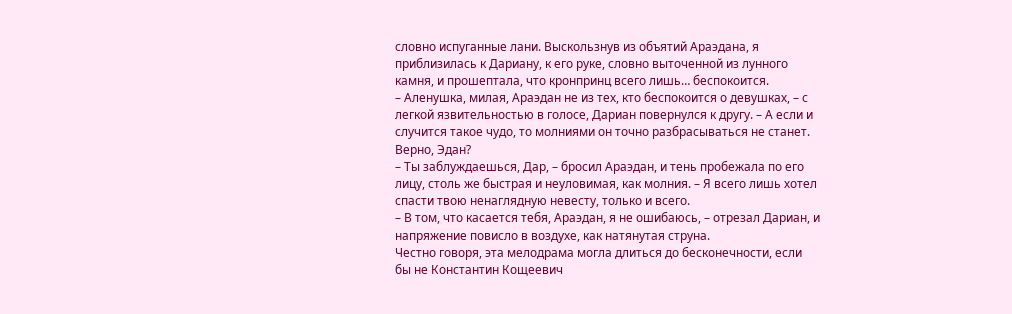словно испуганные лани. Выскользнув из объятий Араэдана, я приблизилась к Дариану, к его руке, словно выточенной из лунного камня, и прошептала, что кронпринц всего лишь… беспокоится.
– Аленушка, милая, Араэдан не из тех, кто беспокоится о девушках, – с легкой язвительностью в голосе, Дариан повернулся к другу. – А если и случится такое чудо, то молниями он точно разбрасываться не станет. Верно, Эдан?
– Ты заблуждаешься, Дар, – бросил Араэдан, и тень пробежала по его лицу, столь же быстрая и неуловимая, как молния. – Я всего лишь хотел спасти твою ненаглядную невесту, только и всего.
– В том, что касается тебя, Араэдан, я не ошибаюсь, – отрезал Дариан, и напряжение повисло в воздухе, как натянутая струна.
Честно говоря, эта мелодрама могла длиться до бесконечности, если бы не Константин Кощеевич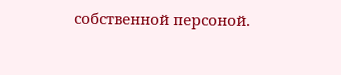собственной персоной.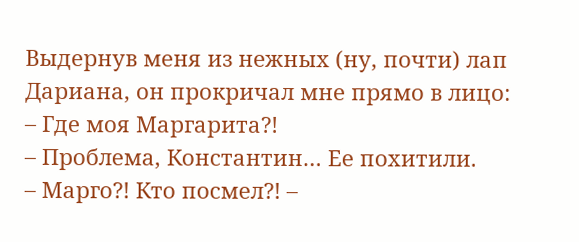Выдернув меня из нежных (ну, почти) лап Дариана, он прокричал мне прямо в лицо:
– Где моя Маргарита?!
– Проблема, Константин… Ее похитили.
– Марго?! Кто посмел?! –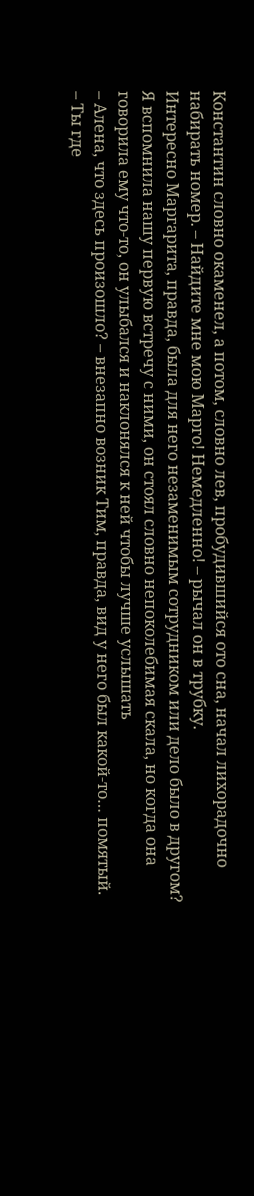Константин словно окаменел, а потом, словно лев, пробудившийся ото сна, начал лихорадочно набирать номер. – Найдите мне мою Марго! Немедленно! – рычал он в трубку.
Интересно Маргарита, правда, была для него незаменимым сотрудником или дело было в другом? Я вспомнила нашу первую встречу с ними, он стоял словно непоколебимая скала, но когда она говорила ему что-то, он улыбался и наклонялся к ней чтобы лучше услышать
– Алена, что здесь произошло? – внезапно возник Тим, правда, вид у него был какой-то… помятый.
– Ты где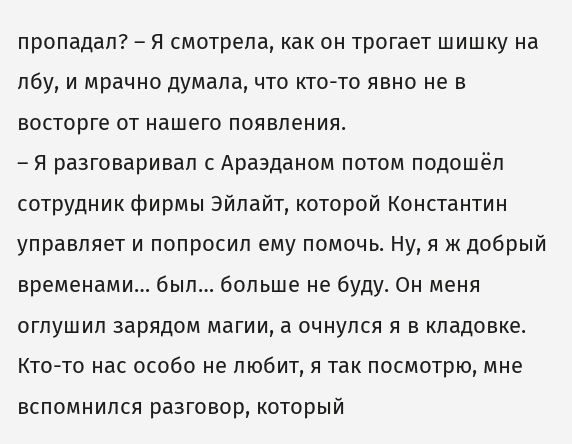пропадал? – Я смотрела, как он трогает шишку на лбу, и мрачно думала, что кто-то явно не в восторге от нашего появления.
– Я разговаривал с Араэданом потом подошёл сотрудник фирмы Эйлайт, которой Константин управляет и попросил ему помочь. Ну, я ж добрый временами… был… больше не буду. Он меня оглушил зарядом магии, а очнулся я в кладовке.
Кто-то нас особо не любит, я так посмотрю, мне вспомнился разговор, который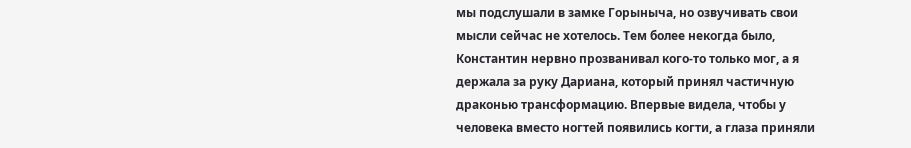мы подслушали в замке Горыныча, но озвучивать свои мысли сейчас не хотелось. Тем более некогда было, Константин нервно прозванивал кого-то только мог, а я держала за руку Дариана, который принял частичную драконью трансформацию. Впервые видела, чтобы у человека вместо ногтей появились когти, а глаза приняли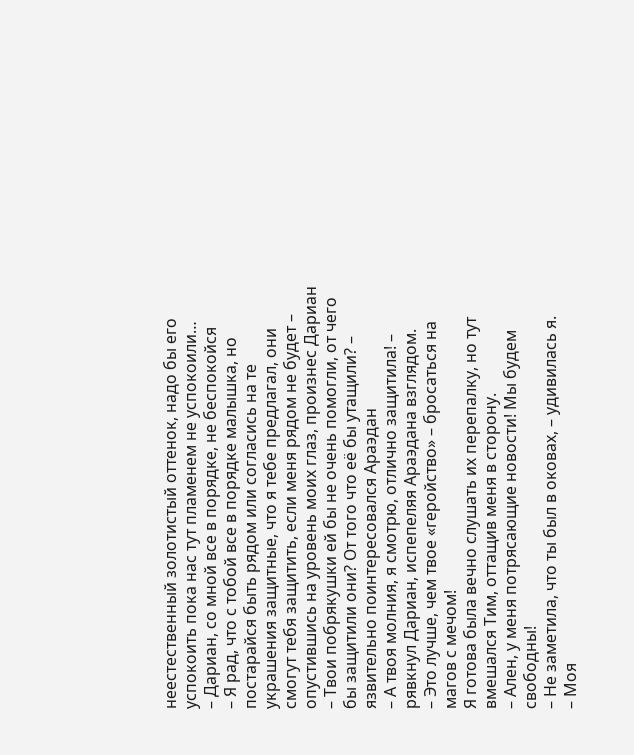неестественный золотистый оттенок, надо бы его успокоить пока нас тут пламенем не успокоили…
– Дариан, со мной все в порядке, не беспокойся
– Я рад, что с тобой все в порядке малышка, но постарайся быть рядом или согласись на те украшения защитные, что я тебе предлагал, они смогут тебя защитить, если меня рядом не будет – опустившись на уровень моих глаз, произнес Дариан
– Твои побрякушки ей бы не очень помогли, от чего бы защитили они? От того что её бы утащили? – язвительно поинтересовался Араэдан
– А твоя молния, я смотрю, отлично защитила! – рявкнул Дариан, испепеляя Араэдана взглядом.
– Это лучше, чем твое «геройство» – бросаться на магов с мечом!
Я готова была вечно слушать их перепалку, но тут вмешался Тим, оттащив меня в сторону.
– Ален, у меня потрясающие новости! Мы будем свободны!
– Не заметила, что ты был в оковах, – удивилась я.
– Моя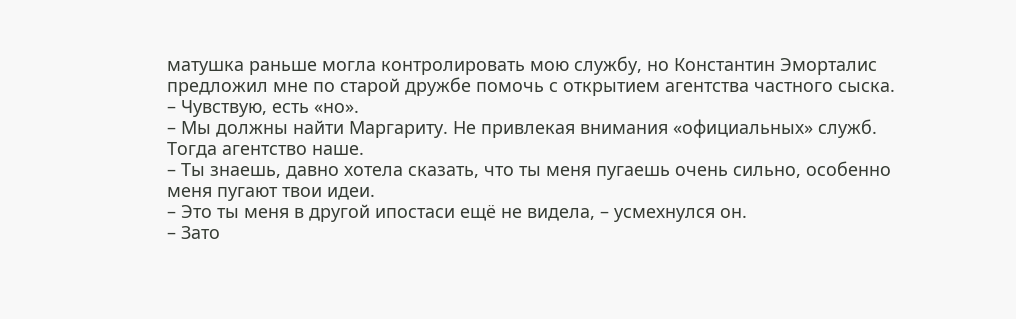матушка раньше могла контролировать мою службу, но Константин Эморталис предложил мне по старой дружбе помочь с открытием агентства частного сыска.
– Чувствую, есть «но».
– Мы должны найти Маргариту. Не привлекая внимания «официальных» служб. Тогда агентство наше.
– Ты знаешь, давно хотела сказать, что ты меня пугаешь очень сильно, особенно меня пугают твои идеи.
– Это ты меня в другой ипостаси ещё не видела, – усмехнулся он.
– Зато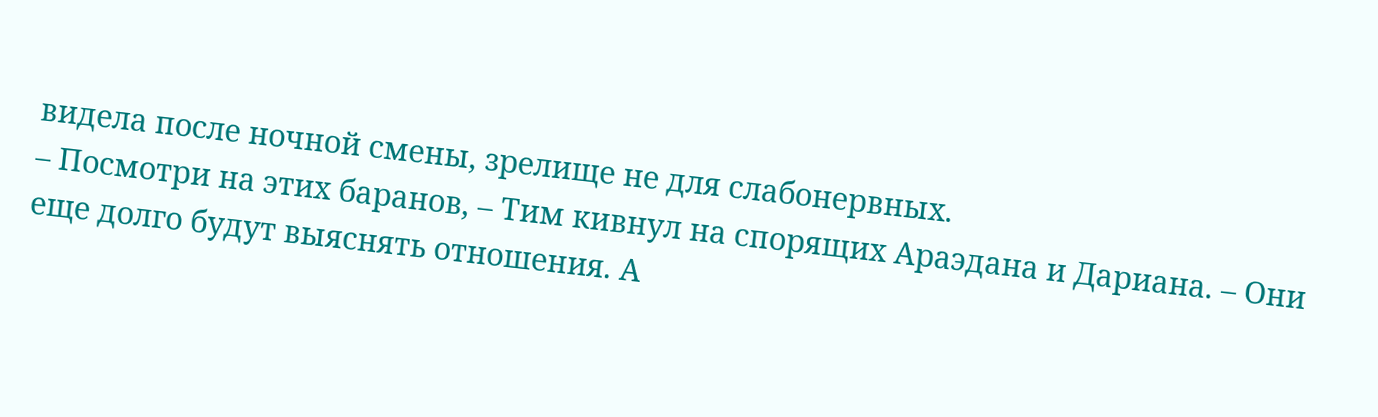видела после ночной смены, зрелище не для слабонервных.
– Посмотри на этих баранов, – Тим кивнул на спорящих Араэдана и Дариана. – Они еще долго будут выяснять отношения. А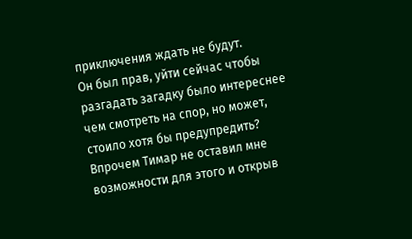приключения ждать не будут.
Он был прав, уйти сейчас чтобы разгадать загадку было интереснее чем смотреть на спор, но может, стоило хотя бы предупредить? Впрочем Тимар не оставил мне возможности для этого и открыв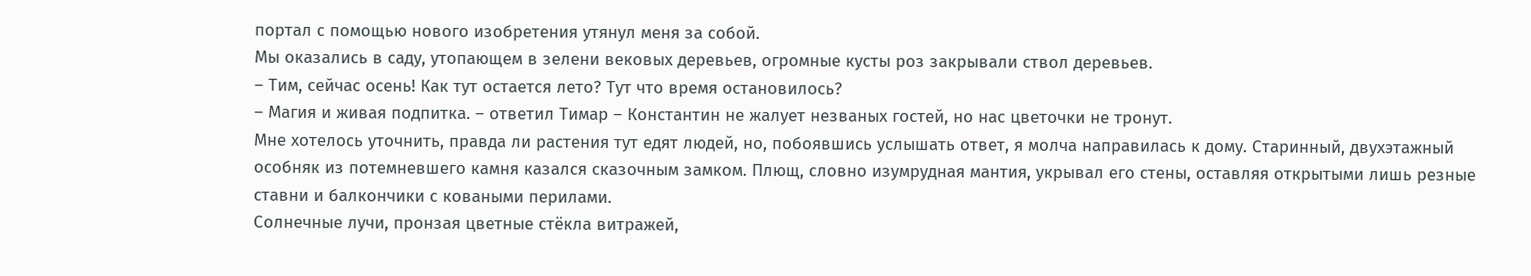портал с помощью нового изобретения утянул меня за собой.
Мы оказались в саду, утопающем в зелени вековых деревьев, огромные кусты роз закрывали ствол деревьев.
– Тим, сейчас осень! Как тут остается лето? Тут что время остановилось?
– Магия и живая подпитка. – ответил Тимар – Константин не жалует незваных гостей, но нас цветочки не тронут.
Мне хотелось уточнить, правда ли растения тут едят людей, но, побоявшись услышать ответ, я молча направилась к дому. Старинный, двухэтажный особняк из потемневшего камня казался сказочным замком. Плющ, словно изумрудная мантия, укрывал его стены, оставляя открытыми лишь резные ставни и балкончики с коваными перилами.
Солнечные лучи, пронзая цветные стёкла витражей,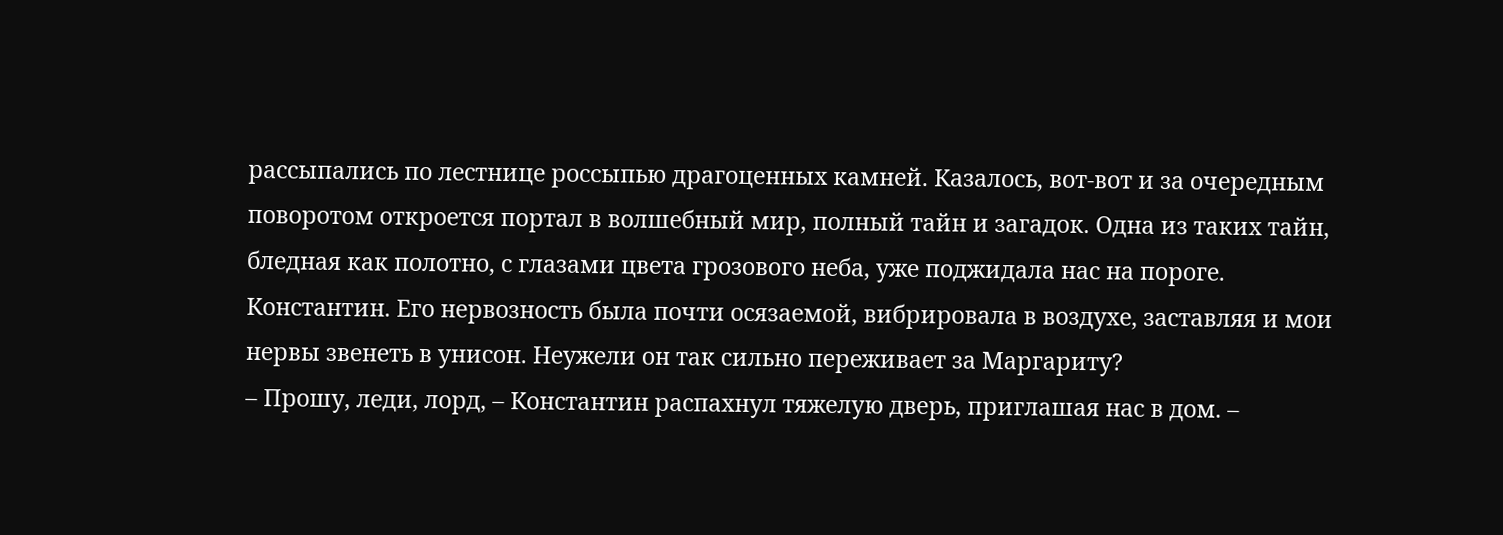рассыпались по лестнице россыпью драгоценных камней. Казалось, вот-вот и за очередным поворотом откроется портал в волшебный мир, полный тайн и загадок. Одна из таких тайн, бледная как полотно, с глазами цвета грозового неба, уже поджидала нас на пороге. Константин. Его нервозность была почти осязаемой, вибрировала в воздухе, заставляя и мои нервы звенеть в унисон. Неужели он так сильно переживает за Маргариту?
– Прошу, леди, лорд, – Константин распахнул тяжелую дверь, приглашая нас в дом. –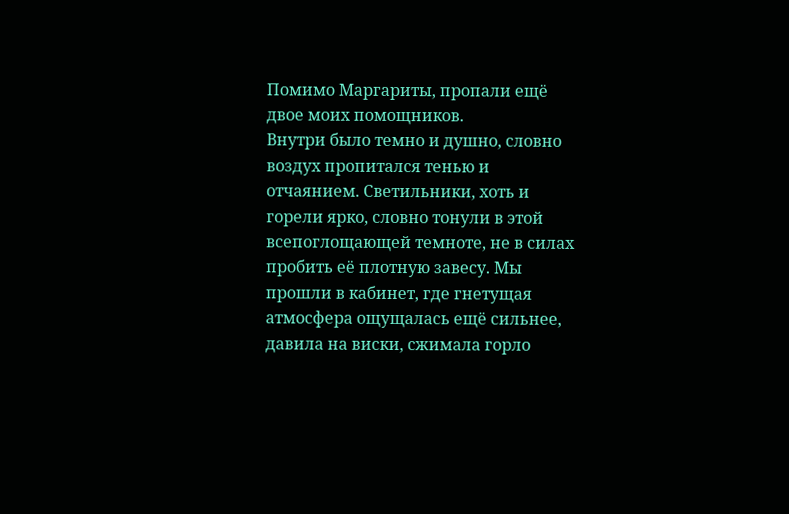Помимо Маргариты, пропали ещё двое моих помощников.
Внутри было темно и душно, словно воздух пропитался тенью и отчаянием. Светильники, хоть и горели ярко, словно тонули в этой всепоглощающей темноте, не в силах пробить её плотную завесу. Мы прошли в кабинет, где гнетущая атмосфера ощущалась ещё сильнее, давила на виски, сжимала горло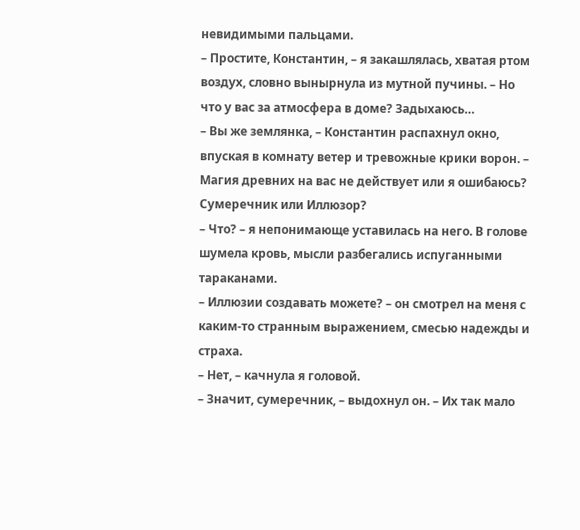невидимыми пальцами.
– Простите, Константин, – я закашлялась, хватая ртом воздух, словно вынырнула из мутной пучины. – Но что у вас за атмосфера в доме? Задыхаюсь…
– Вы же землянка, – Константин распахнул окно, впуская в комнату ветер и тревожные крики ворон. – Магия древних на вас не действует или я ошибаюсь? Сумеречник или Иллюзор?
– Что? – я непонимающе уставилась на него. В голове шумела кровь, мысли разбегались испуганными тараканами.
– Иллюзии создавать можете? – он смотрел на меня с каким-то странным выражением, смесью надежды и страха.
– Нет, – качнула я головой.
– Значит, сумеречник, – выдохнул он. – Их так мало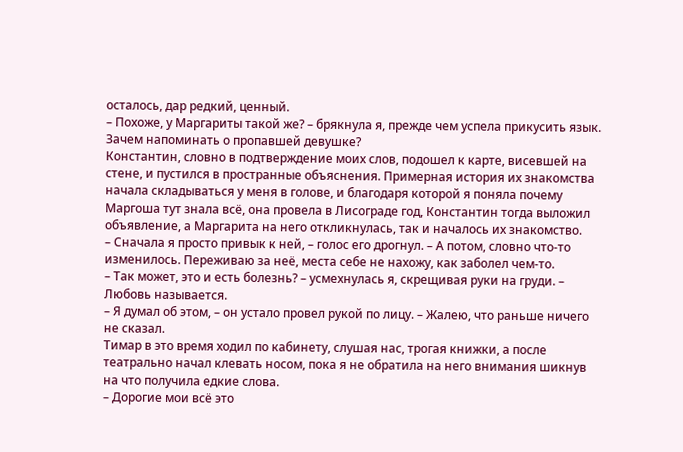осталось, дар редкий, ценный.
– Похоже, у Маргариты такой же? – брякнула я, прежде чем успела прикусить язык. Зачем напоминать о пропавшей девушке?
Константин, словно в подтверждение моих слов, подошел к карте, висевшей на стене, и пустился в пространные объяснения. Примерная история их знакомства начала складываться у меня в голове, и благодаря которой я поняла почему Маргоша тут знала всё, она провела в Лисограде год, Константин тогда выложил объявление, а Маргарита на него откликнулась, так и началось их знакомство.
– Сначала я просто привык к ней, – голос его дрогнул. – А потом, словно что-то изменилось. Переживаю за неё, места себе не нахожу, как заболел чем-то.
– Так может, это и есть болезнь? – усмехнулась я, скрещивая руки на груди. – Любовь называется.
– Я думал об этом, – он устало провел рукой по лицу. – Жалею, что раньше ничего не сказал.
Тимар в это время ходил по кабинету, слушая нас, трогая книжки, а после театрально начал клевать носом, пока я не обратила на него внимания шикнув на что получила едкие слова.
– Дорогие мои всё это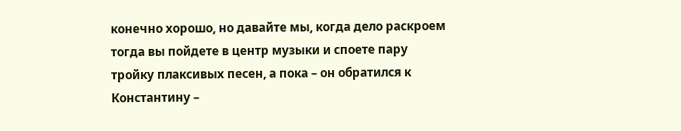конечно хорошо, но давайте мы, когда дело раскроем тогда вы пойдете в центр музыки и споете пару тройку плаксивых песен, а пока – он обратился к Константину –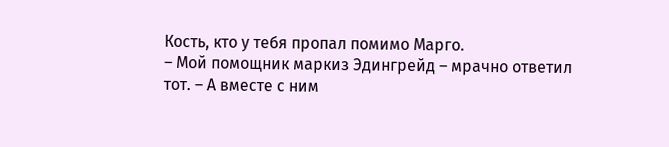Кость, кто у тебя пропал помимо Марго.
– Мой помощник маркиз Эдингрейд – мрачно ответил тот. – А вместе с ним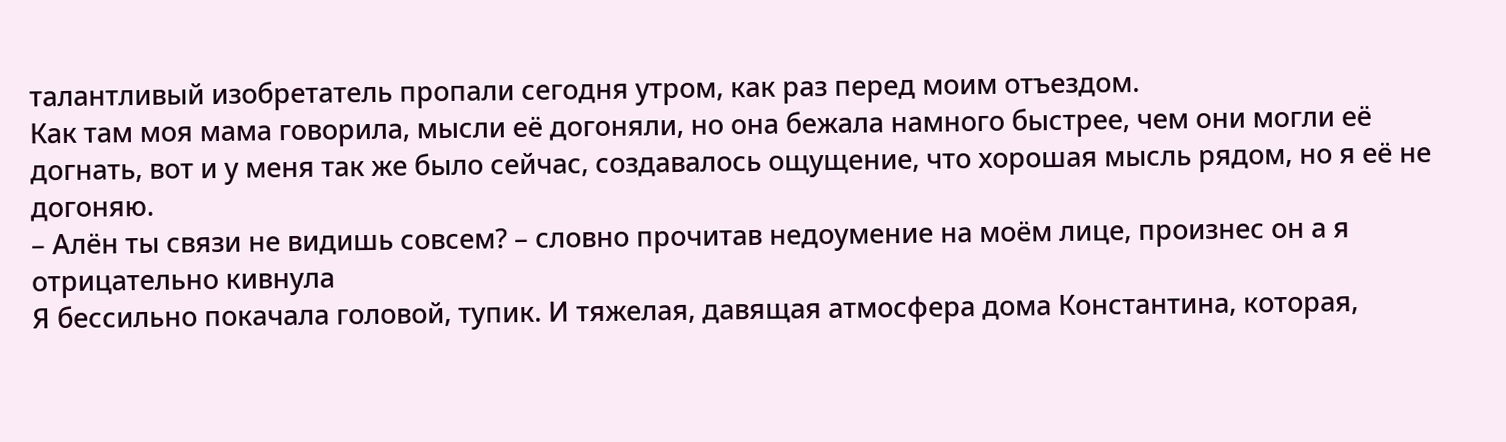талантливый изобретатель пропали сегодня утром, как раз перед моим отъездом.
Как там моя мама говорила, мысли её догоняли, но она бежала намного быстрее, чем они могли её догнать, вот и у меня так же было сейчас, создавалось ощущение, что хорошая мысль рядом, но я её не догоняю.
– Алён ты связи не видишь совсем? – словно прочитав недоумение на моём лице, произнес он а я отрицательно кивнула
Я бессильно покачала головой, тупик. И тяжелая, давящая атмосфера дома Константина, которая,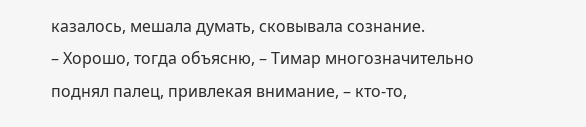казалось, мешала думать, сковывала сознание.
– Хорошо, тогда объясню, – Тимар многозначительно поднял палец, привлекая внимание, – кто-то,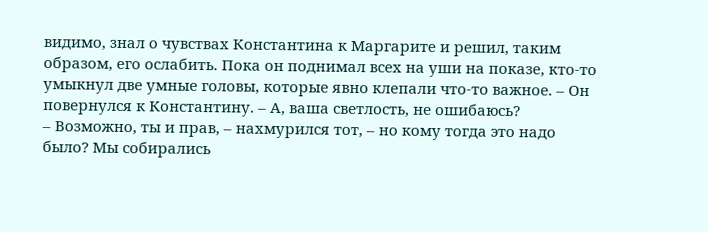видимо, знал о чувствах Константина к Маргарите и решил, таким образом, его ослабить. Пока он поднимал всех на уши на показе, кто-то умыкнул две умные головы, которые явно клепали что-то важное. – Он повернулся к Константину. – А, ваша светлость, не ошибаюсь?
– Возможно, ты и прав, – нахмурился тот, – но кому тогда это надо было? Мы собирались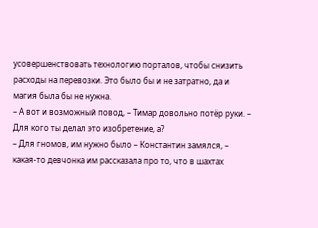усовершенствовать технологию порталов, чтобы снизить расходы на перевозки. Это было бы и не затратно, да и магия была бы не нужна.
– А вот и возможный повод, – Тимар довольно потёр руки. – Для кого ты делал это изобретение, а?
– Для гномов, им нужно было – Константин замялся, – какая-то девчонка им рассказала про то, что в шахтах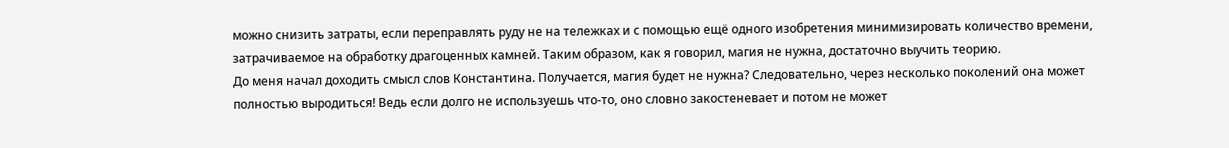можно снизить затраты, если переправлять руду не на тележках и с помощью ещё одного изобретения минимизировать количество времени, затрачиваемое на обработку драгоценных камней. Таким образом, как я говорил, магия не нужна, достаточно выучить теорию.
До меня начал доходить смысл слов Константина. Получается, магия будет не нужна? Следовательно, через несколько поколений она может полностью выродиться! Ведь если долго не используешь что-то, оно словно закостеневает и потом не может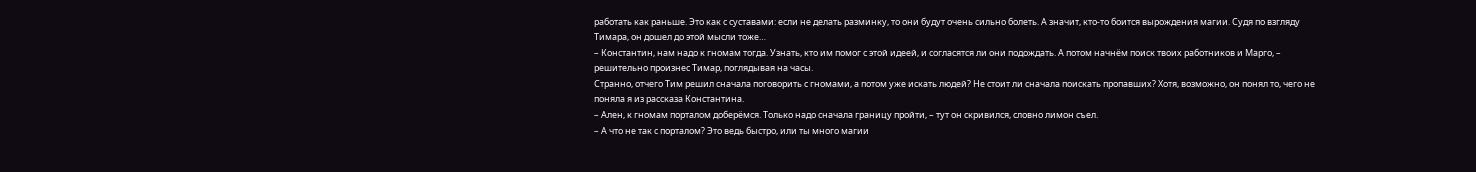работать как раньше. Это как с суставами: если не делать разминку, то они будут очень сильно болеть. А значит, кто-то боится вырождения магии. Судя по взгляду Тимара, он дошел до этой мысли тоже…
– Константин, нам надо к гномам тогда. Узнать, кто им помог с этой идеей, и согласятся ли они подождать. А потом начнём поиск твоих работников и Марго, – решительно произнес Тимар, поглядывая на часы.
Странно, отчего Тим решил сначала поговорить с гномами, а потом уже искать людей? Не стоит ли сначала поискать пропавших? Хотя, возможно, он понял то, чего не поняла я из рассказа Константина.
– Ален, к гномам порталом доберёмся. Только надо сначала границу пройти, – тут он скривился, словно лимон съел.
– А что не так с порталом? Это ведь быстро, или ты много магии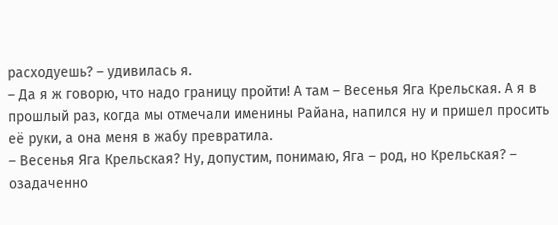расходуешь? – удивилась я.
– Да я ж говорю, что надо границу пройти! А там – Весенья Яга Крельская. А я в прошлый раз, когда мы отмечали именины Райана, напился ну и пришел просить её руки, а она меня в жабу превратила.
– Весенья Яга Крельская? Ну, допустим, понимаю, Яга – род, но Крельская? – озадаченно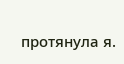протянула я.